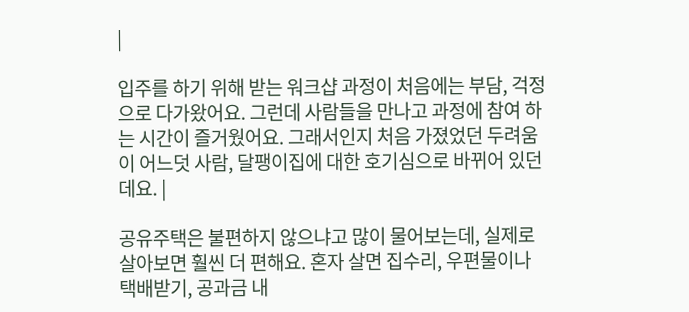|

입주를 하기 위해 받는 워크샵 과정이 처음에는 부담, 걱정으로 다가왔어요. 그런데 사람들을 만나고 과정에 참여 하는 시간이 즐거웠어요. 그래서인지 처음 가졌었던 두려움이 어느덧 사람, 달팽이집에 대한 호기심으로 바뀌어 있던데요. |

공유주택은 불편하지 않으냐고 많이 물어보는데, 실제로 살아보면 훨씬 더 편해요. 혼자 살면 집수리, 우편물이나 택배받기, 공과금 내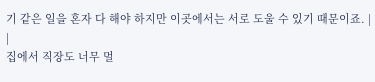기 같은 일을 혼자 다 해야 하지만 이곳에서는 서로 도울 수 있기 때문이죠. |
|
집에서 직장도 너무 멀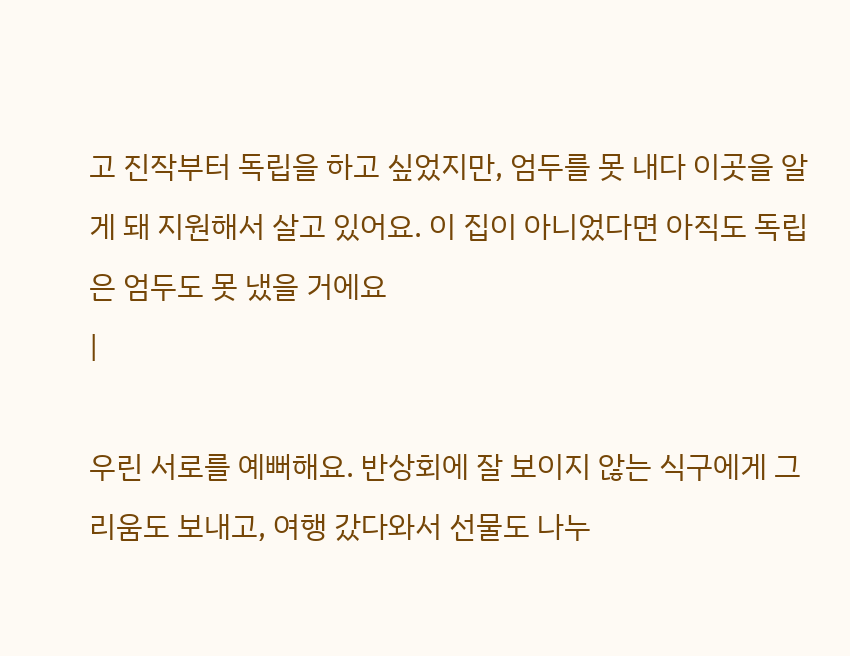고 진작부터 독립을 하고 싶었지만, 엄두를 못 내다 이곳을 알게 돼 지원해서 살고 있어요. 이 집이 아니었다면 아직도 독립은 엄두도 못 냈을 거에요
|

우린 서로를 예뻐해요. 반상회에 잘 보이지 않는 식구에게 그리움도 보내고, 여행 갔다와서 선물도 나누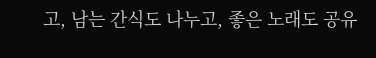고, 남는 간식도 나누고, 좋은 노래도 공유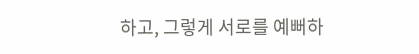하고, 그렇게 서로를 예뻐하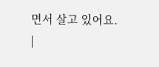면서 살고 있어요.
|